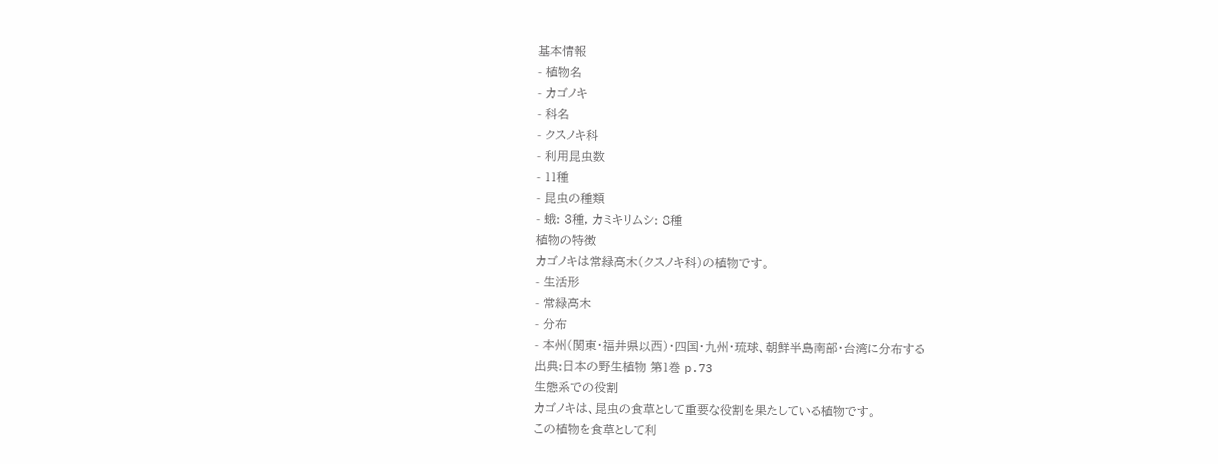基本情報
- 植物名
- カゴノキ
- 科名
- クスノキ科
- 利用昆虫数
- 11種
- 昆虫の種類
- 蛾: 3種, カミキリムシ: 8種
植物の特徴
カゴノキは常緑高木(クスノキ科)の植物です。
- 生活形
- 常緑高木
- 分布
- 本州(関東・福井県以西)・四国・九州・琉球、朝鮮半島南部・台湾に分布する
出典:日本の野生植物 第1巻 p.73
生態系での役割
カゴノキは、昆虫の食草として重要な役割を果たしている植物です。
この植物を食草として利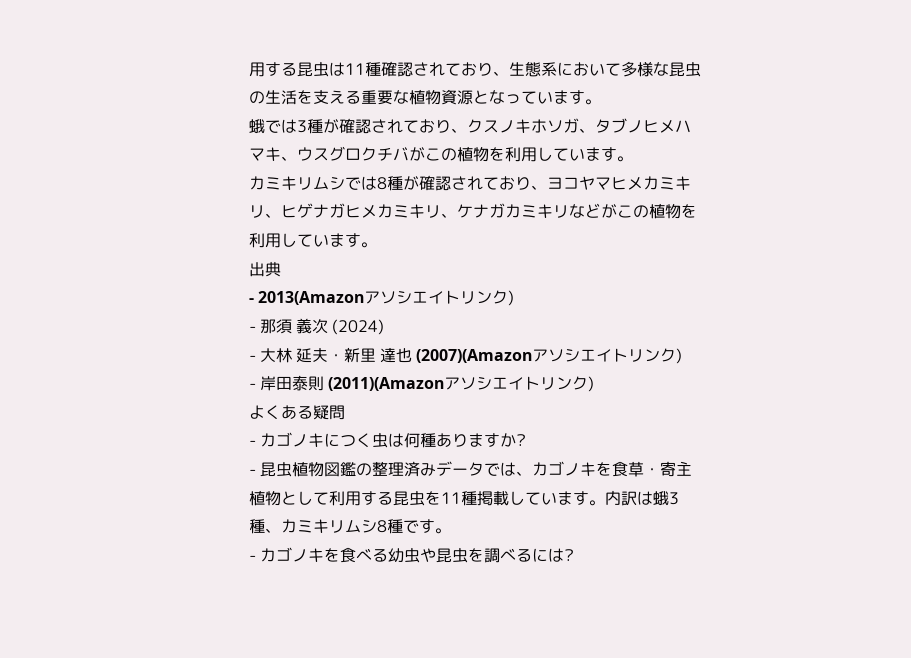用する昆虫は11種確認されており、生態系において多様な昆虫の生活を支える重要な植物資源となっています。
蛾では3種が確認されており、クスノキホソガ、タブノヒメハマキ、ウスグロクチバがこの植物を利用しています。
カミキリムシでは8種が確認されており、ヨコヤマヒメカミキリ、ヒゲナガヒメカミキリ、ケナガカミキリなどがこの植物を利用しています。
出典
- 2013(Amazonアソシエイトリンク)
- 那須 義次 (2024)
- 大林 延夫・新里 達也 (2007)(Amazonアソシエイトリンク)
- 岸田泰則 (2011)(Amazonアソシエイトリンク)
よくある疑問
- カゴノキにつく虫は何種ありますか?
- 昆虫植物図鑑の整理済みデータでは、カゴノキを食草・寄主植物として利用する昆虫を11種掲載しています。内訳は蛾3種、カミキリムシ8種です。
- カゴノキを食べる幼虫や昆虫を調べるには?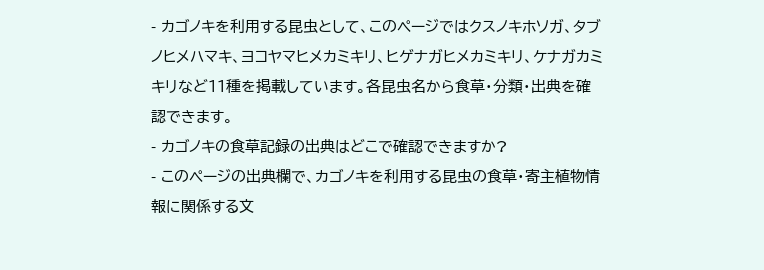- カゴノキを利用する昆虫として、このページではクスノキホソガ、タブノヒメハマキ、ヨコヤマヒメカミキリ、ヒゲナガヒメカミキリ、ケナガカミキリなど11種を掲載しています。各昆虫名から食草・分類・出典を確認できます。
- カゴノキの食草記録の出典はどこで確認できますか?
- このページの出典欄で、カゴノキを利用する昆虫の食草・寄主植物情報に関係する文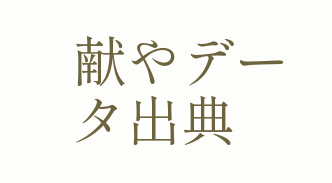献やデータ出典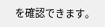を確認できます。